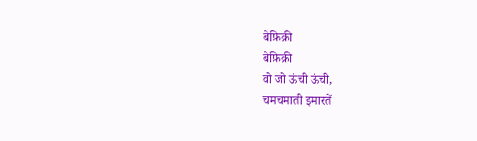बेफ़िक्री
बेफ़िक्री
वो जो ऊंची ऊंची,
चमचमाती इमारतें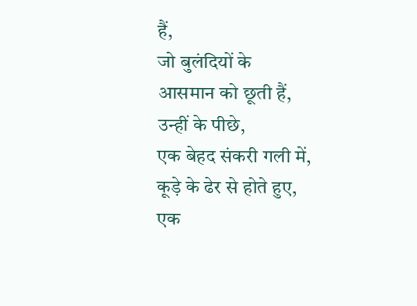हैं,
जो बुलंदियों के
आसमान को छूती हैं,
उन्हीं के पीछे,
एक बेहद संकरी गली में,
कूड़े के ढेर से होते हुए,
एक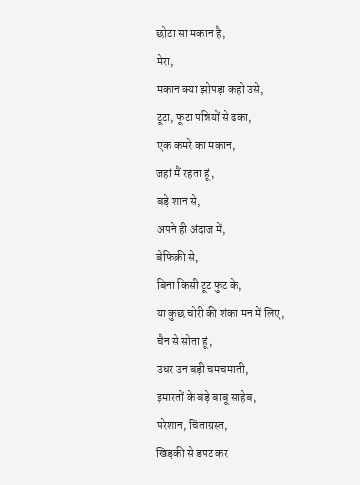छोटा सा मकान है,
मेरा,
मकान क्या झोपड़ा कहो उसे,
टूटा, फूटा पन्नियों से ढका,
एक कमरे का मकान,
जहां मैं रहता हूं,
बड़े शान से,
अपने ही अंदाज में,
बेफिक्री से,
बिना किसी टूट फुट के,
या कुछ चोरी की शंका मन में लिए,
चैन से सोता हूं,
उधर उन बड़ी चमचमाती,
इमारतों के बड़े बाबू साहेब,
परेशान, चिंताग्रस्त,
खिड़की से डपट कर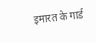इमारत के गार्ड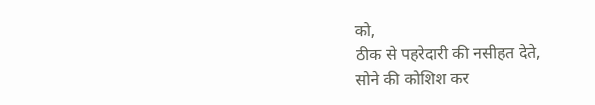को,
ठीक से पहरेदारी की नसीहत देते,
सोने की कोशिश कर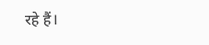रहे हैं।